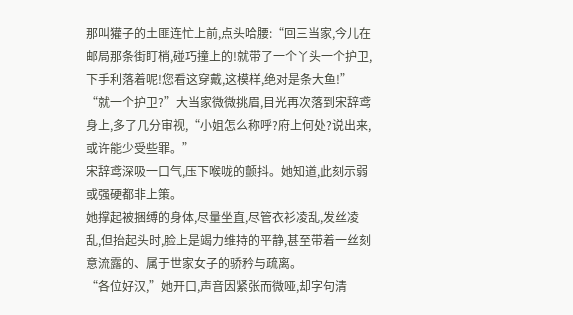那叫獾子的土匪连忙上前,点头哈腰:“回三当家,今儿在邮局那条街盯梢,碰巧撞上的!就带了一个丫头一个护卫,下手利落着呢!您看这穿戴,这模样,绝对是条大鱼!”
“就一个护卫?”大当家微微挑眉,目光再次落到宋辞鸢身上,多了几分审视,“小姐怎么称呼?府上何处?说出来,或许能少受些罪。”
宋辞鸢深吸一口气,压下喉咙的颤抖。她知道,此刻示弱或强硬都非上策。
她撑起被捆缚的身体,尽量坐直,尽管衣衫凌乱,发丝凌乱,但抬起头时,脸上是竭力维持的平静,甚至带着一丝刻意流露的、属于世家女子的骄矜与疏离。
“各位好汉,”她开口,声音因紧张而微哑,却字句清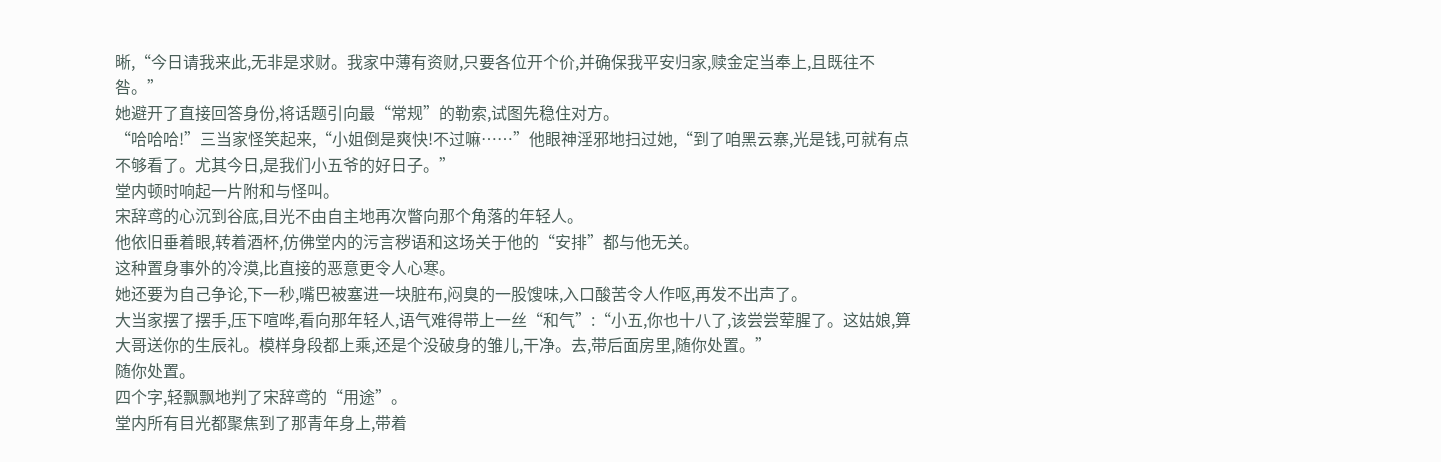晰,“今日请我来此,无非是求财。我家中薄有资财,只要各位开个价,并确保我平安归家,赎金定当奉上,且既往不咎。”
她避开了直接回答身份,将话题引向最“常规”的勒索,试图先稳住对方。
“哈哈哈!”三当家怪笑起来,“小姐倒是爽快!不过嘛……”他眼神淫邪地扫过她,“到了咱黑云寨,光是钱,可就有点不够看了。尤其今日,是我们小五爷的好日子。”
堂内顿时响起一片附和与怪叫。
宋辞鸢的心沉到谷底,目光不由自主地再次瞥向那个角落的年轻人。
他依旧垂着眼,转着酒杯,仿佛堂内的污言秽语和这场关于他的“安排”都与他无关。
这种置身事外的冷漠,比直接的恶意更令人心寒。
她还要为自己争论,下一秒,嘴巴被塞进一块脏布,闷臭的一股馊味,入口酸苦令人作呕,再发不出声了。
大当家摆了摆手,压下喧哗,看向那年轻人,语气难得带上一丝“和气”:“小五,你也十八了,该尝尝荤腥了。这姑娘,算大哥送你的生辰礼。模样身段都上乘,还是个没破身的雏儿,干净。去,带后面房里,随你处置。”
随你处置。
四个字,轻飘飘地判了宋辞鸢的“用途”。
堂内所有目光都聚焦到了那青年身上,带着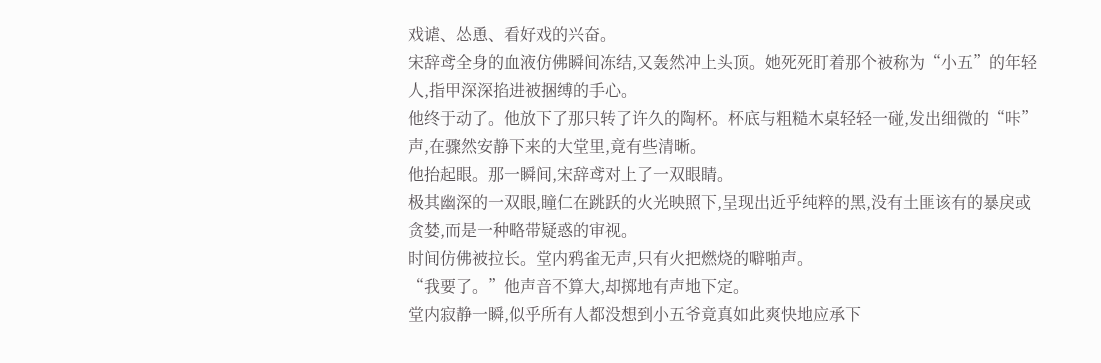戏谑、怂恿、看好戏的兴奋。
宋辞鸢全身的血液仿佛瞬间冻结,又轰然冲上头顶。她死死盯着那个被称为“小五”的年轻人,指甲深深掐进被捆缚的手心。
他终于动了。他放下了那只转了许久的陶杯。杯底与粗糙木桌轻轻一碰,发出细微的“咔”声,在骤然安静下来的大堂里,竟有些清晰。
他抬起眼。那一瞬间,宋辞鸢对上了一双眼睛。
极其幽深的一双眼,瞳仁在跳跃的火光映照下,呈现出近乎纯粹的黑,没有土匪该有的暴戾或贪婪,而是一种略带疑惑的审视。
时间仿佛被拉长。堂内鸦雀无声,只有火把燃烧的噼啪声。
“我要了。”他声音不算大,却掷地有声地下定。
堂内寂静一瞬,似乎所有人都没想到小五爷竟真如此爽快地应承下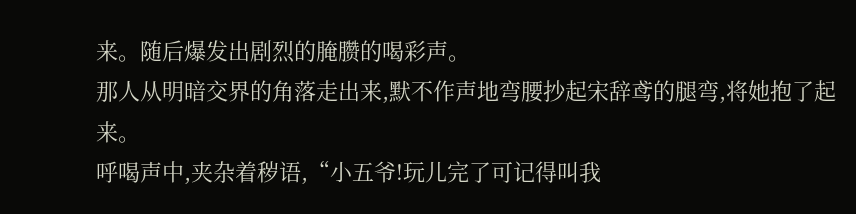来。随后爆发出剧烈的腌臜的喝彩声。
那人从明暗交界的角落走出来,默不作声地弯腰抄起宋辞鸢的腿弯,将她抱了起来。
呼喝声中,夹杂着秽语,“小五爷!玩儿完了可记得叫我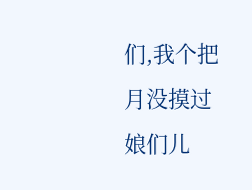们,我个把月没摸过娘们儿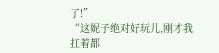了!”
“这妮子绝对好玩儿,刚才我扛着都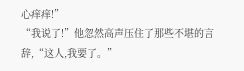心痒痒!”
“我说了!”他忽然高声压住了那些不堪的言辞,“这人,我要了。”